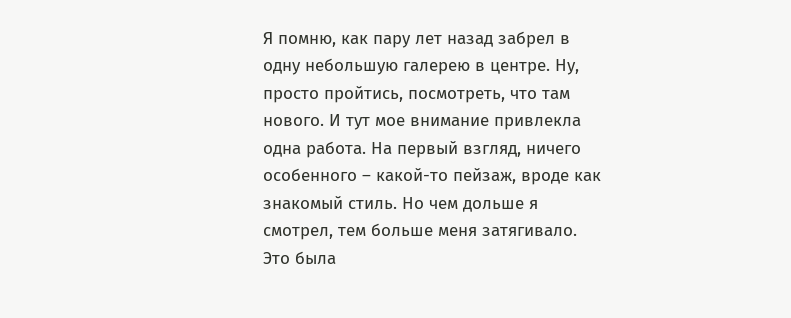Я помню, как пару лет назад забрел в одну небольшую галерею в центре. Ну, просто пройтись, посмотреть, что там нового. И тут мое внимание привлекла одна работа. На первый взгляд, ничего особенного – какой-то пейзаж, вроде как знакомый стиль. Но чем дольше я смотрел, тем больше меня затягивало.
Это была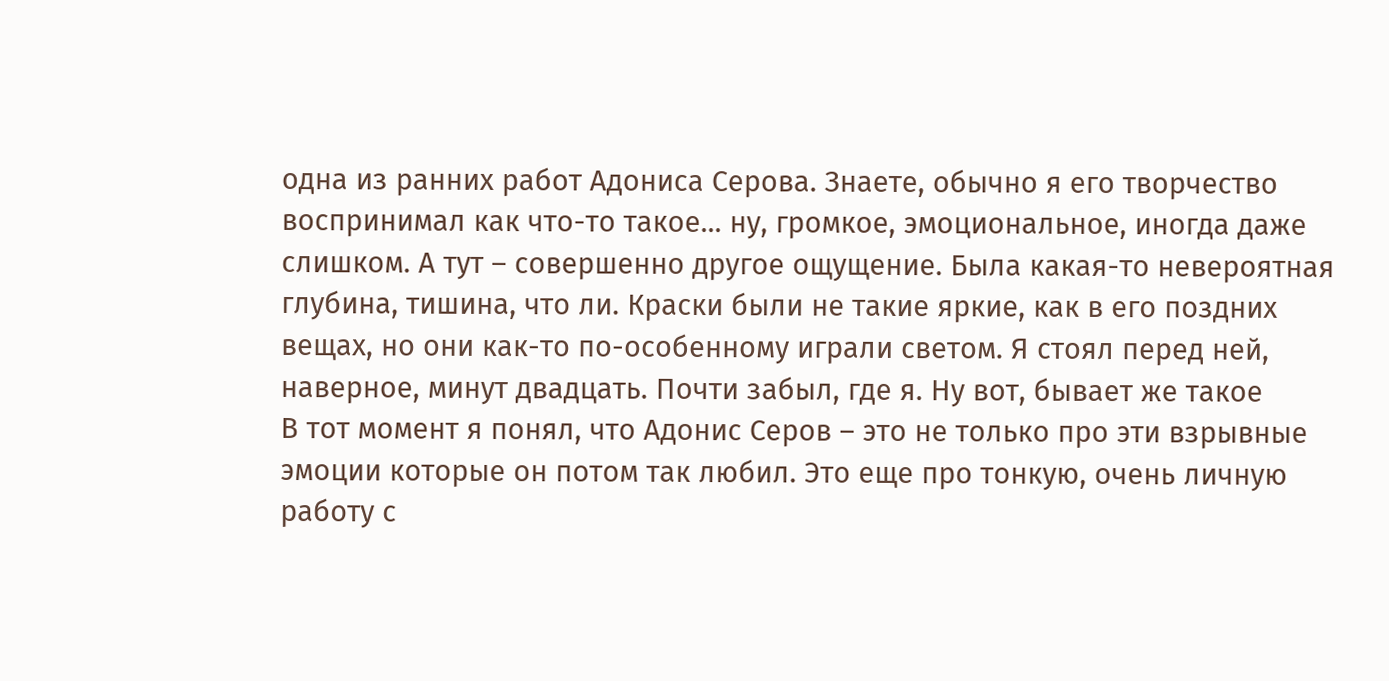одна из ранних работ Адониса Серова. Знаете, обычно я его творчество воспринимал как что-то такое... ну, громкое, эмоциональное, иногда даже слишком. А тут – совершенно другое ощущение. Была какая-то невероятная глубина, тишина, что ли. Краски были не такие яркие, как в его поздних вещах, но они как-то по-особенному играли светом. Я стоял перед ней, наверное, минут двадцать. Почти забыл, где я. Ну вот, бывает же такое
В тот момент я понял, что Адонис Серов – это не только про эти взрывные эмоции которые он потом так любил. Это еще про тонкую, очень личную работу с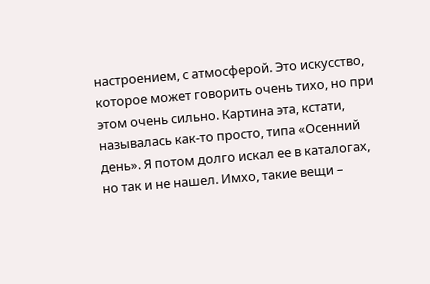настроением, с атмосферой. Это искусство, которое может говорить очень тихо, но при этом очень сильно. Картина эта, кстати, называлась как-то просто, типа «Осенний день». Я потом долго искал ее в каталогах, но так и не нашел. Имхо, такие вещи –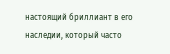настоящий бриллиант в его наследии, который часто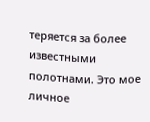теряется за более известными полотнами. Это мое личное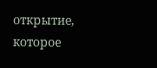открытие, которое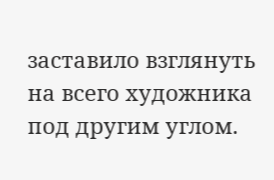заставило взглянуть на всего художника под другим углом.